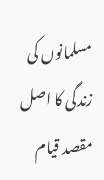مسلمانوں کی زندگی کا اصل مقصد قیام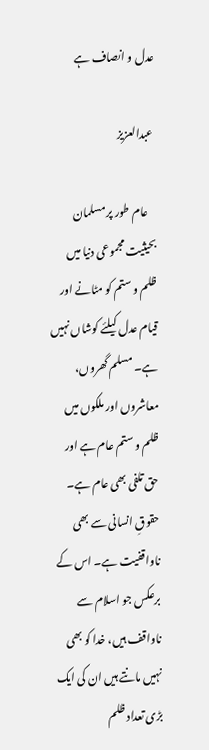عدل و انصاف ہے

 عبدالعزیز

    عام طور پر مسلمان بحیثیت مجموعی دنیا میں ظلم و ستم کو مٹانے اور قیام عدل کیلئے کوشاں نہیں ہے۔ مسلم گھروں، معاشروں اور ملکوں میں ظلم و ستم عام ہے اور حق تلفی بھی عام ہے۔ حقوقِ انسانی سے بھی ناواقفیت ہے۔ اس کے برعکس جو اسلام سے ناواقف ہیں، خدا کو بھی نہیں مانتے ہیں ان کی ایک بڑی تعداد ظلم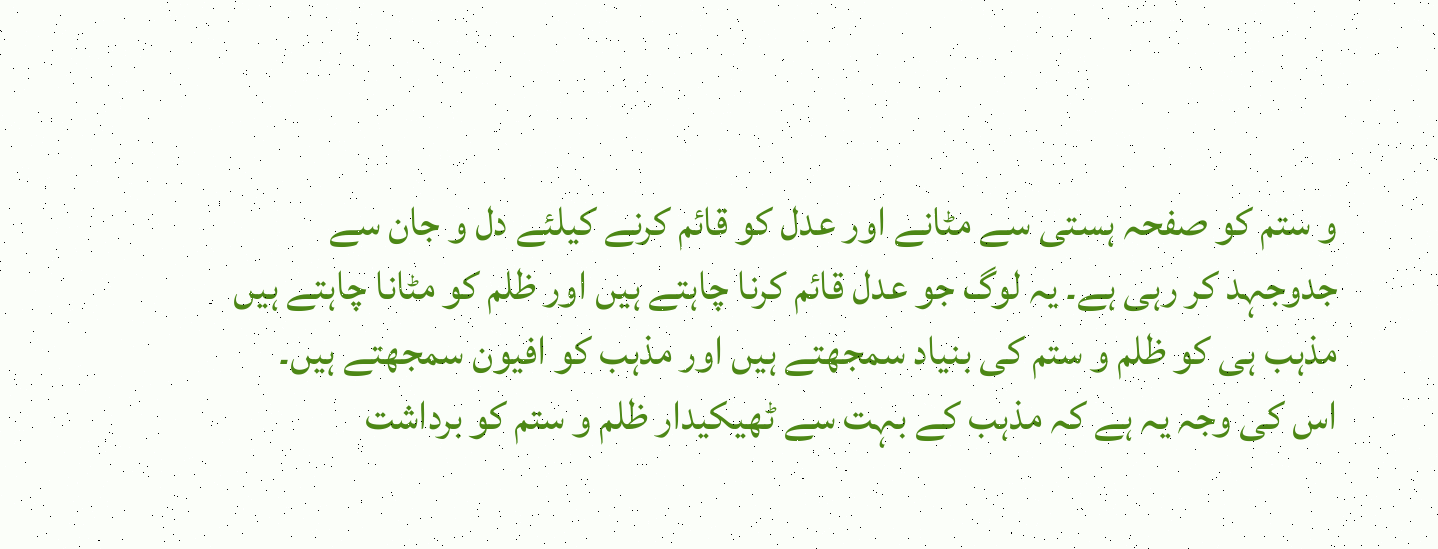و ستم کو صفحہ ہستی سے مٹانے اور عدل کو قائم کرنے کیلئے دل و جان سے جدوجہد کر رہی ہے۔ یہ لوگ جو عدل قائم کرنا چاہتے ہیں اور ظلم کو مٹانا چاہتے ہیں مذہب ہی کو ظلم و ستم کی بنیاد سمجھتے ہیں اور مذہب کو افیون سمجھتے ہیں۔ اس کی وجہ یہ ہے کہ مذہب کے بہت سے ٹھیکیدار ظلم و ستم کو برداشت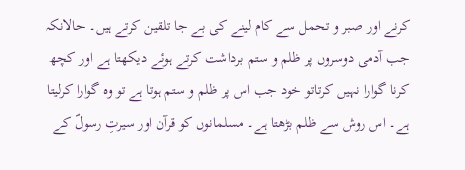کرنے اور صبر و تحمل سے کام لینے کی بے جا تلقین کرتے ہیں۔ حالانکہ جب آدمی دوسروں پر ظلم و ستم برداشت کرتے ہوئے دیکھتا ہے اور کچھ کرنا گوارا نہیں کرتاتو خود جب اس پر ظلم و ستم ہوتا ہے تو وہ گوارا کرلیتا ہے۔ اس روش سے ظلم بڑھتا ہے۔ مسلمانوں کو قرآن اور سیرتِ رسولؐ کے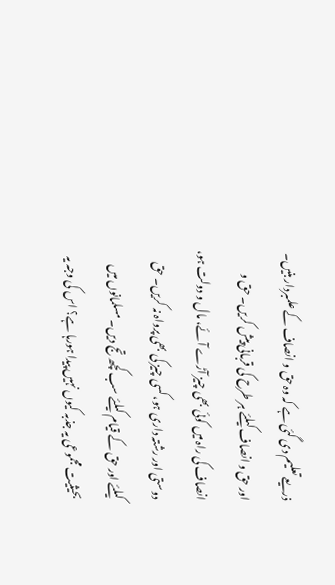ذریعے تعلیم دی گئی ہے کہ وہ حق و انصاف کے علمبردار بنیں۔ اور حق و انصاف کیلئے ہر طرح کی قربانی پیش کریں۔ حق و انصاف کی راہ میں کوئی بھی چیز آڑے آئے، مال و دولت ہو، دوستی اور رشتہ داری ہو، کسی چیز کی بھی پرواہ نہ کریں۔ حق کیلئے اور حق کے قیام کیلئے سب کچھ تج دیں۔ مسلمانوں میں بحیثیت مجموعی یہ جذبہ کیوں نہیں پیدا ہورہا ہے؟ اس کی وجہ یہ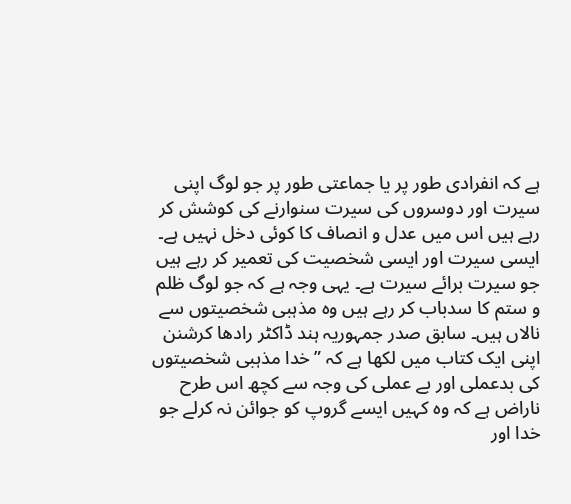ہے کہ انفرادی طور پر یا جماعتی طور پر جو لوگ اپنی سیرت اور دوسروں کی سیرت سنوارنے کی کوشش کر رہے ہیں اس میں عدل و انصاف کا کوئی دخل نہیں ہے۔ ایسی سیرت اور ایسی شخصیت کی تعمیر کر رہے ہیں جو سیرت برائے سیرت ہے۔ یہی وجہ ہے کہ جو لوگ ظلم و ستم کا سدباب کر رہے ہیں وہ مذہبی شخصیتوں سے نالاں ہیں۔ سابق صدر جمہوریہ ہند ڈاکٹر رادھا کرشنن اپنی ایک کتاب میں لکھا ہے کہ ”خدا مذہبی شخصیتوں کی بدعملی اور بے عملی کی وجہ سے کچھ اس طرح ناراض ہے کہ وہ کہیں ایسے گروپ کو جوائن نہ کرلے جو خدا اور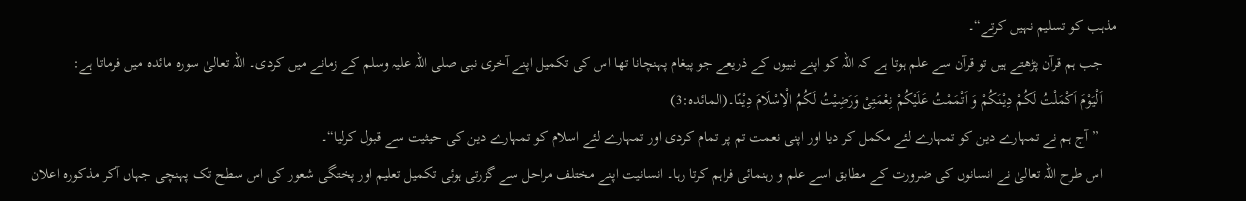مذہب کو تسلیم نہیں کرتے“۔
    جب ہم قرآن پڑھتے ہیں تو قرآن سے علم ہوتا ہے کہ اللہ کو اپنے نبیوں کے ذریعے جو پیغام پہنچانا تھا اس کی تکمیل اپنے آخری نبی صلی اللہ علیہ وسلم کے زمانے میں کردی۔ اللہ تعالیٰ سورہ مائدہ میں فرماتا ہے:
    اَلْیَوْمَ اَکْمَلْتُ لَکُمْ دِیْنَکُمْ وَ اَتْمَمْتُ عَلَیْکُمْ نِعْمَتِیْ وَرَضِیْتُ لَکُمُ الْاِسْلَامَ دِیْنًا۔(المائدہ:3)
     ”آج ہم نے تمہارے دین کو تمہارے لئے مکمل کر دیا اور اپنی نعمت تم پر تمام کردی اور تمہارے لئے اسلام کو تمہارے دین کی حیثیت سے قبول کرلیا“۔
    اس طرح اللہ تعالیٰ نے انسانوں کی ضرورت کے مطابق اسے علم و رہنمائی فراہم کرتا رہا۔ انسانیت اپنے مختلف مراحل سے گزرتی ہوئی تکمیل تعلیم اور پختگی شعور کی اس سطح تک پہنچی جہاں آکر مذکورہ اعلان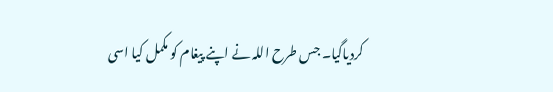کردیاگیا۔ جس طرح اللہ نے اپنے پیغام کو مکمل کیا اسی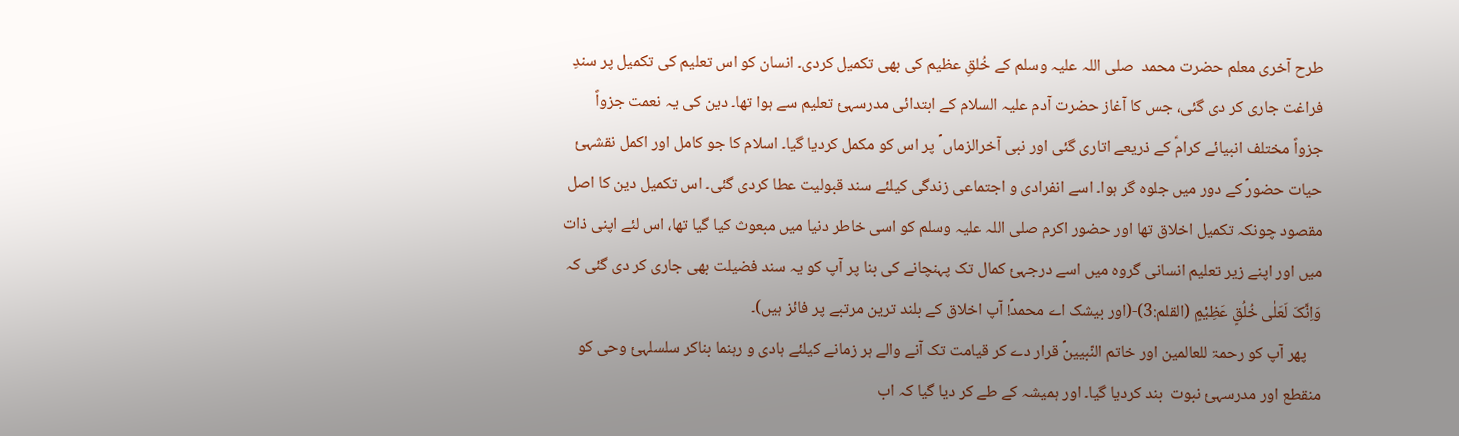طرح آخری معلم حضرت محمد  صلی اللہ علیہ وسلم کے خُلقِ عظیم کی بھی تکمیل کردی۔ انسان کو اس تعلیم کی تکمیل پر سندِ فراغت جاری کر دی گئی، جس کا آغاز حضرت آدم علیہ السلام کے ابتدائی مدرسہئ تعلیم سے ہوا تھا۔ دین کی یہ نعمت جزواً جزواً مختلف انبیائے کرامؑ کے ذریعے اتاری گئی اور نبی آخرالزماں ؐ پر اس کو مکمل کردیا گیا۔ اسلام کا جو کامل اور اکمل نقشہئ حیات حضورؐ کے دور میں جلوہ گر ہوا۔ اسے انفرادی و اجتماعی زندگی کیلئے سند قبولیت عطا کردی گئی۔ اس تکمیل دین کا اصل مقصود چونکہ تکمیل اخلاق تھا اور حضور اکرم صلی اللہ علیہ وسلم کو اسی خاطر دنیا میں مبعوث کیا گیا تھا، اس لئے اپنی ذات میں اور اپنے زیر تعلیم انسانی گروہ میں اسے درجہئ کمال تک پہنچانے کی بنا پر آپ کو یہ سند فضیلت بھی جاری کر دی گئی کہ وَاِنَّکَ لَعَلٰی خُلُقٍ عَظِیْمٍ (القلم:3)-(اور بیشک اے محمدؐ! آپ اخلاق کے بلند ترین مرتبے پر فائز ہیں)۔
    پھر آپ کو رحمۃ للعالمین اور خاتم النّبیینؐ قرار دے کر قیامت تک آنے والے ہر زمانے کیلئے ہادی و رہنما بناکر سلسلہئ وحی کو منقطع اور مدرسہئ نبوت  بند کردیا گیا۔ اور ہمیشہ کے طے کر دیا گیا کہ اب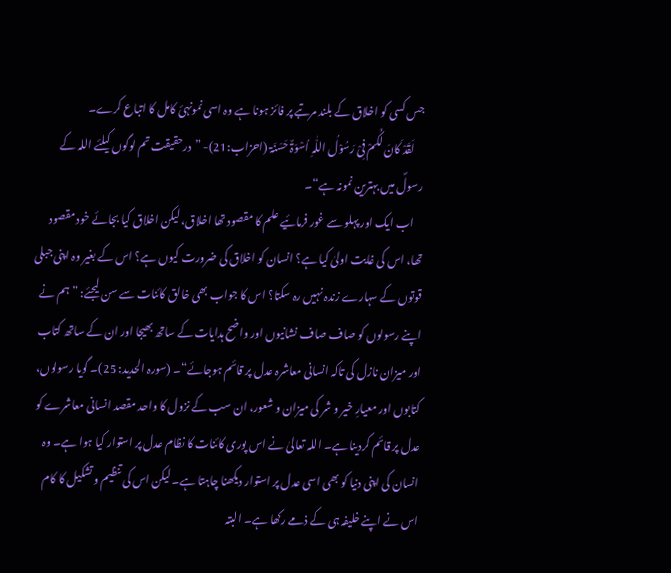جس کسی کو اخلاق کے بلند مرتبے پر فائز ہونا ہے وہ اسی نمونہئ کامل کا اتباع کرے۔
    لَقَدْ کَانَ لَکُمْ فِیْ رَسُوْلُ اللّٰہِ اُسْوَۃٌ حَسَنَۃ (احزاب:21)- ”درحقیقت تم لوگوں کیلئے اللہ کے رسولؐ میں بہترین نمونہ ہے“۔
    اب ایک اور پہلو سے غور فرمائیے علم کا مقصود تھا اخلاق، لیکن اخلاق کیا بجائے خود مقصود تھا، اس کی غایت اولیٰ کیا ہے؟ انسان کو اخلاق کی ضرورت کیوں ہے؟ اس کے بغیر وہ اپنی جبلی قوتوں کے سہارے زندہ نہیں رہ سکتا؟ اس کا جواب بھی خالق کائنات سے سن لیجئے: ”ہم نے اپنے رسولوں کو صاف صاف نشانیوں اور واضح ہدایات کے ساتھ بھیجا اور ان کے ساتھ کتاب اور میزان نازل کی تاکہ انسانی معاشرہ عدل پر قائم ہوجائے“۔ (سورہ الحدید: 25)۔ گویا رسولوں، کتابوں اور معیارِ خیر و شر کی میزان و شعور، ان سب کے نزول کا واحد مقصد انسانی معاشرے کو عدل پر قائم کردینا ہے۔ اللہ تعالیٰ نے اس پوری کائنات کا نظام عدل پر استوار کیا ہوا ہے۔ وہ انسان کی اپنی دنیا کو بھی اسی عدل پر استوار دیکھنا چاہتا ہے۔ لیکن اس کی تنظیم و تشکیل کا کام اس نے اپنے خلیفہ ہی کے ذمے رکھا ہے۔ البتہ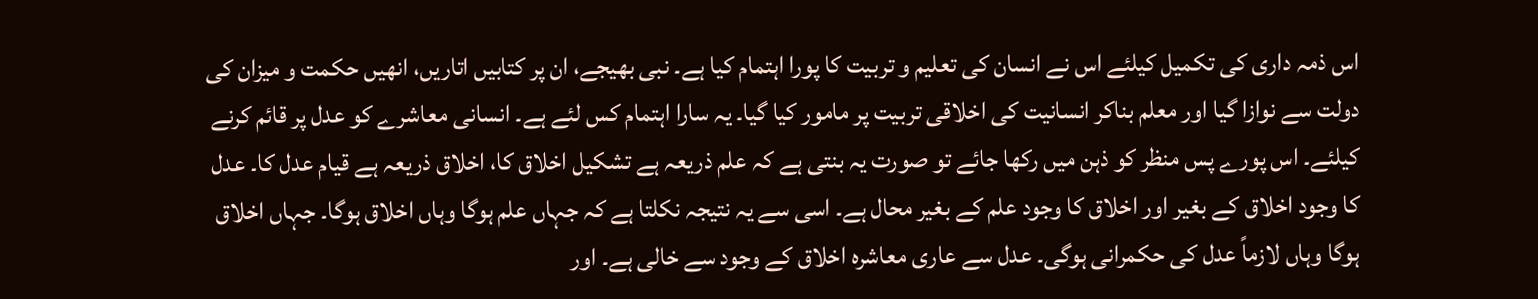اس ذمہ داری کی تکمیل کیلئے اس نے انسان کی تعلیم و تربیت کا پورا اہتمام کیا ہے۔ نبی بھیجے، ان پر کتابیں اتاریں، انھیں حکمت و میزان کی دولت سے نوازا گیا اور معلم بناکر انسانیت کی اخلاقی تربیت پر مامور کیا گیا۔ یہ سارا اہتمام کس لئے ہے۔ انسانی معاشرے کو عدل پر قائم کرنے کیلئے۔ اس پورے پس منظر کو ذہن میں رکھا جائے تو صورت یہ بنتی ہے کہ علم ذریعہ ہے تشکیل اخلاق کا، اخلاق ذریعہ ہے قیام عدل کا۔ عدل کا وجود اخلاق کے بغیر اور اخلاق کا وجود علم کے بغیر محال ہے۔ اسی سے یہ نتیجہ نکلتا ہے کہ جہاں علم ہوگا وہاں اخلاق ہوگا۔ جہاں اخلاق ہوگا وہاں لازماً عدل کی حکمرانی ہوگی۔ عدل سے عاری معاشرہ اخلاق کے وجود سے خالی ہے۔ اور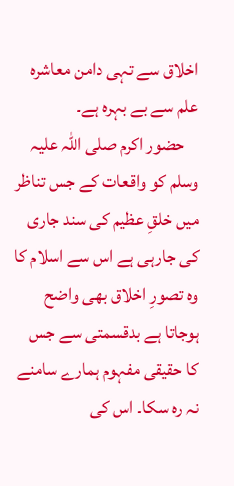اخلاق سے تہی دامن معاشرہ علم سے بے بہرہ ہے۔
    حضور اکرم صلی اللہ علیہ وسلم کو واقعات کے جس تناظر میں خلقِ عظیم کی سند جاری کی جارہی ہے اس سے اسلام کا وہ تصورِ اخلاق بھی واضح ہوجاتا ہے بدقسمتی سے جس کا حقیقی مفہوم ہمارے سامنے نہ رہ سکا۔ اس کی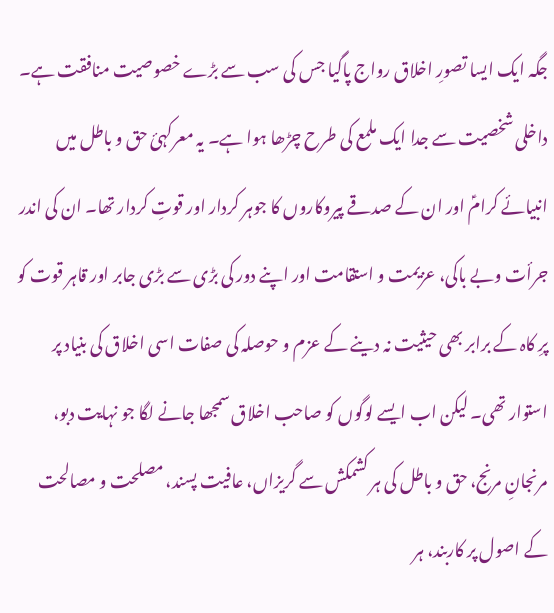جگہ ایک ایسا تصورِ اخلاق رواج پاگیا جس کی سب سے بڑے خصوصیت منافقت ہے۔ داخلی شخصیت سے جدا ایک ملمع کی طرح چڑھا ہوا ہے۔ یہ معرکہئ حق و باطل میں انبیائے کرامؑ اور ان کے صدقے پیروکاروں کا جوہر کردار اور قوتِ کردار تھا۔ ان کی اندر جرأت وبے باکی، عزیمت و استقامت اور اپنے دور کی بڑی سے بڑی جابر اور قاہر قوت کو پرِ کاہ کے برابر بھی حیثیت نہ دینے کے عزم و حوصلہ کی صفات اسی اخلاق کی بنیاد پر استوار تھی۔ لیکن اب ایسے لوگوں کو صاحب اخلاق سمجھا جانے لگا جو نہایت دبو، مرنجانِ مرنج، حق و باطل کی ہر کشمکش سے گریزاں، عافیت پسند، مصلحت و مصالحت کے اصول پر کاربند، ہر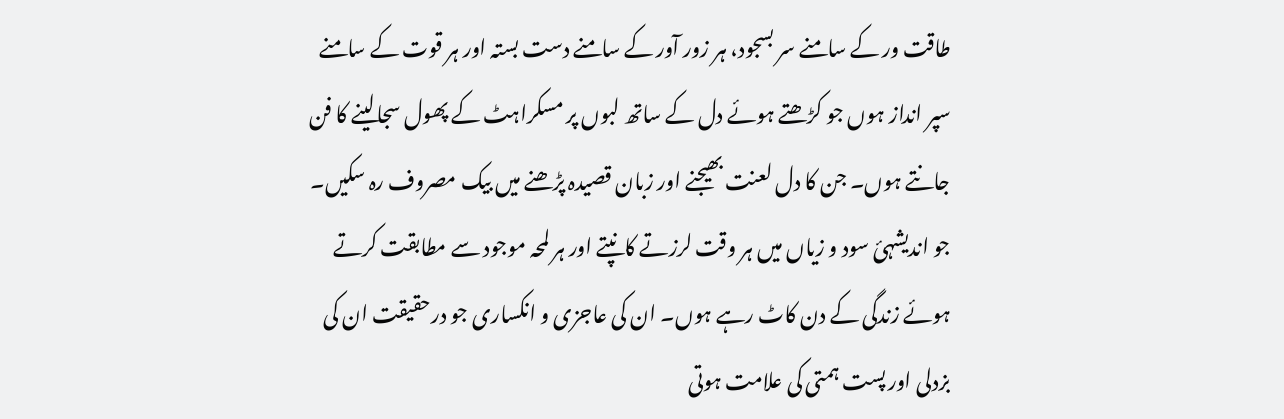طاقت ور کے سامنے سر بسجود، ہر زور آور کے سامنے دست بستہ اور ہر قوت کے سامنے سپر انداز ہوں جو کڑھتے ہوئے دل کے ساتھ لبوں پر مسکراہٹ کے پھول سجالینے کا فن جانتے ہوں۔ جن کا دل لعنت بھیجنے اور زبان قصیدہ پڑھنے میں بیک مصروف رہ سکیں۔ جو اندیشہئ سود و زیاں میں ہر وقت لرزتے کانپتے اور ہر لمحہ موجود سے مطابقت کرتے ہوئے زندگی کے دن کاٹ رہے ہوں۔ ان کی عاجزی و انکساری جو درحقیقت ان کی بزدلی اور پست ہمتی کی علامت ہوتی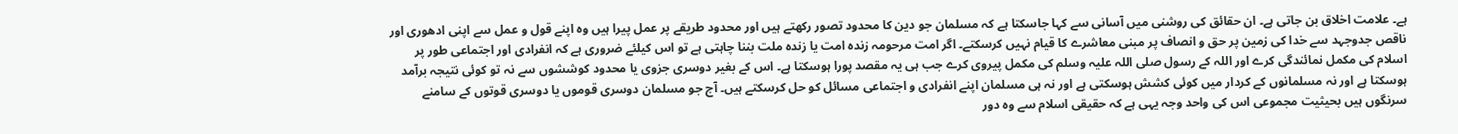ہے۔ علامت اخلاق بن جاتی ہے۔ ان حقائق کی روشنی میں آسانی سے کہا جاسکتا ہے کہ مسلمان جو دین کا محدود تصور رکھتے ہیں اور محدود طریقے پر عمل پیرا ہیں وہ اپنے قول و عمل سے اپنی ادھوری اور ناقص جدوجہد سے خدا کی زمین پر حق و انصاف پر مبنی معاشرے کا قیام نہیں کرسکتے۔ اگر امت مرحومہ زندہ امت یا زندہ ملت بننا چاہتی ہے تو اس کیلئے ضروری ہے کہ انفرادی اور اجتماعی طور پر اسلام کی مکمل نمائندگی کرے اور اللہ کے رسول صلی اللہ علیہ وسلم کی مکمل پیروی کرے جب ہی یہ مقصد پورا ہوسکتا ہے۔ اس کے بغیر دوسری جزوی یا محدود کوششوں سے نہ تو کوئی نتیجہ برآمد ہوسکتا ہے اور نہ مسلمانوں کے کردار میں کوئی کشش ہوسکتی ہے اور نہ ہی مسلمان اپنے انفرادی و اجتماعی مسائل کو حل کرسکتے ہیں۔ آج جو مسلمان دوسری قوموں یا دوسری قوتوں کے سامنے سرنگوں ہیں بحیثیت مجموعی اس کی واحد وجہ یہی ہے کہ حقیقی اسلام سے وہ دور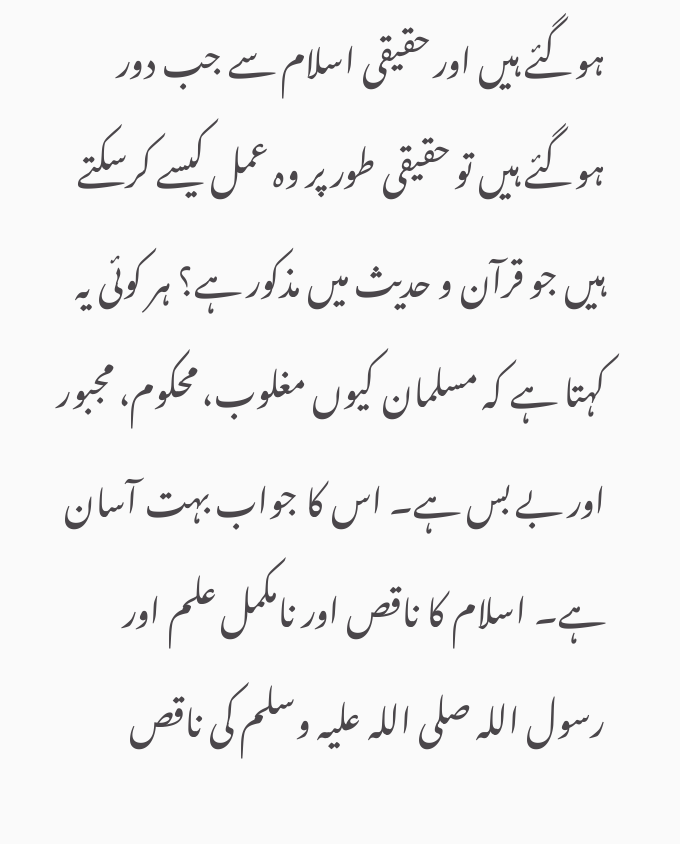ہوگئے ہیں اور حقیقی اسلام سے جب دور ہوگئے ہیں تو حقیقی طور پر وہ عمل کیسے کرسکتے ہیں جو قرآن و حدیث میں مذکور ہے؟ ہر کوئی یہ کہتا ہے کہ مسلمان کیوں مغلوب، محکوم، مجبور اور بے بس ہے۔ اس کا جواب بہت آسان ہے۔ اسلام کا ناقص اور نامکمل علم اور رسول اللہ صلی اللہ علیہ وسلم کی ناقص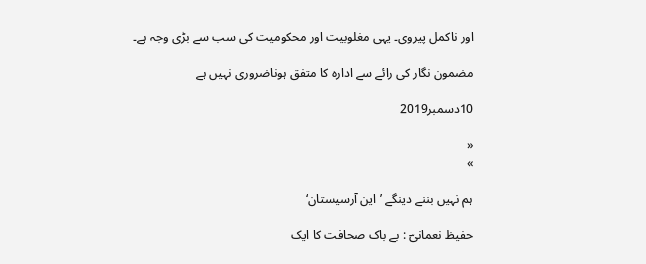اور ناکمل پیروی۔ یہی مغلوبیت اور محکومیت کی سب سے بڑی وجہ ہے۔

مضمون نگار کی رائے سے ادارہ کا متفق ہوناضروری نہیں ہے

10دسمبر2019

«
»

ہم نہیں بننے دینگے ’این آرسیستان‘

حفیظ نعمانیؔ : بے باک صحافت کا ایک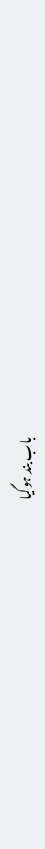باب بند ہوگیا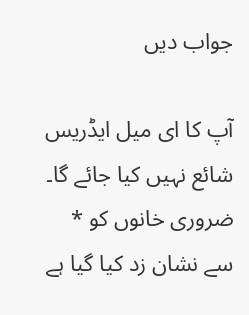جواب دیں

آپ کا ای میل ایڈریس شائع نہیں کیا جائے گا۔ ضروری خانوں کو * سے نشان زد کیا گیا ہے